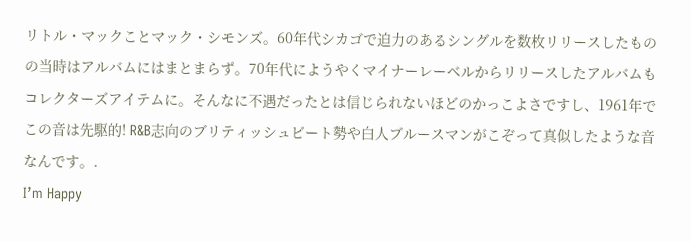リトル・マックことマック・シモンズ。60年代シカゴで迫力のあるシングルを数枚リリースしたものの当時はアルバムにはまとまらず。70年代にようやくマイナーレーベルからリリースしたアルバムもコレクターズアイテムに。そんなに不遇だったとは信じられないほどのかっこよさですし、1961年でこの音は先駆的! R&B志向のブリティッシュビート勢や白人ブルースマンがこぞって真似したような音なんです。.
I’m Happy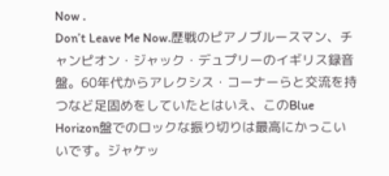Now .
Don’t Leave Me Now.歴戦のピアノブルースマン、チャンピオン・ジャック・デュプリーのイギリス録音盤。60年代からアレクシス・コーナーらと交流を持つなど足固めをしていたとはいえ、このBlue Horizon盤でのロックな振り切りは最高にかっこいいです。ジャケッ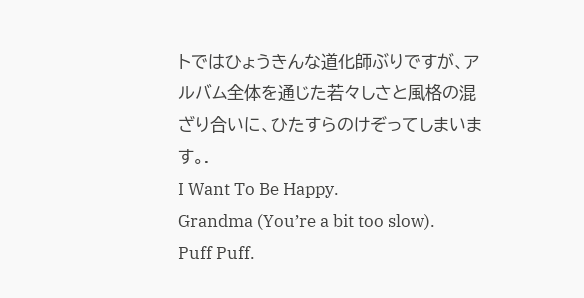トではひょうきんな道化師ぶりですが、アルバム全体を通じた若々しさと風格の混ざり合いに、ひたすらのけぞってしまいます。.
I Want To Be Happy.
Grandma (You’re a bit too slow).
Puff Puff.